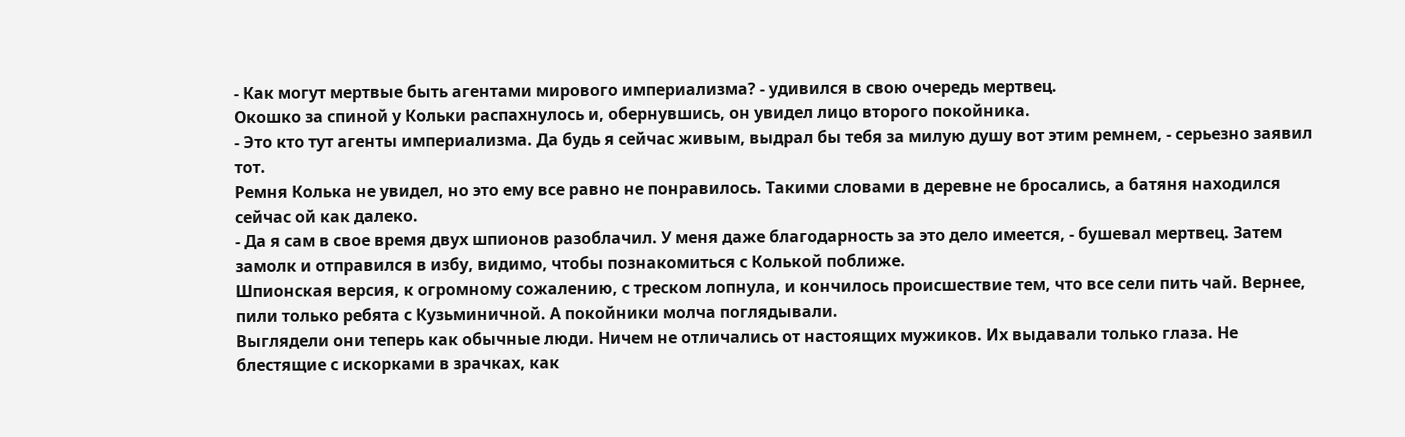- Как могут мертвые быть агентами мирового империализма? - удивился в свою очередь мертвец.
Окошко за спиной у Кольки распахнулось и, обернувшись, он увидел лицо второго покойника.
- Это кто тут агенты империализма. Да будь я сейчас живым, выдрал бы тебя за милую душу вот этим ремнем, - серьезно заявил тот.
Ремня Колька не увидел, но это ему все равно не понравилось. Такими словами в деревне не бросались, а батяня находился сейчас ой как далеко.
- Да я сам в свое время двух шпионов разоблачил. У меня даже благодарность за это дело имеется, - бушевал мертвец. Затем замолк и отправился в избу, видимо, чтобы познакомиться с Колькой поближе.
Шпионская версия, к огромному сожалению, с треском лопнула, и кончилось происшествие тем, что все сели пить чай. Вернее, пили только ребята с Кузьминичной. А покойники молча поглядывали.
Выглядели они теперь как обычные люди. Ничем не отличались от настоящих мужиков. Их выдавали только глаза. Не блестящие с искорками в зрачках, как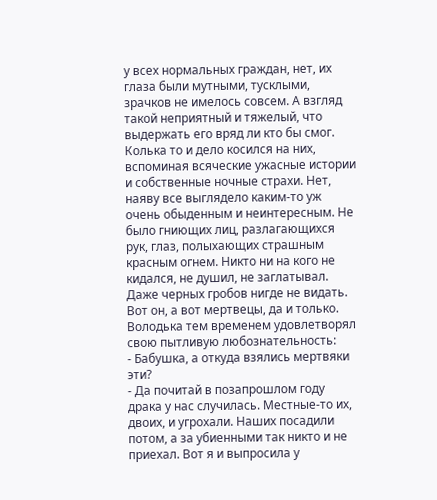у всех нормальных граждан, нет, их глаза были мутными, тусклыми, зрачков не имелось совсем. А взгляд такой неприятный и тяжелый, что выдержать его вряд ли кто бы смог.
Колька то и дело косился на них, вспоминая всяческие ужасные истории и собственные ночные страхи. Нет, наяву все выглядело каким-то уж очень обыденным и неинтересным. Не было гниющих лиц, разлагающихся рук, глаз, полыхающих страшным красным огнем. Никто ни на кого не кидался, не душил, не заглатывал. Даже черных гробов нигде не видать. Вот он, а вот мертвецы, да и только.
Володька тем временем удовлетворял свою пытливую любознательность:
- Бабушка, а откуда взялись мертвяки эти?
- Да почитай в позапрошлом году драка у нас случилась. Местные-то их, двоих, и угрохали. Наших посадили потом, а за убиенными так никто и не приехал. Вот я и выпросила у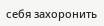себя захоронить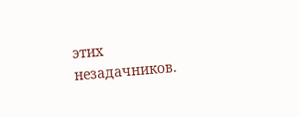этих незадачников.